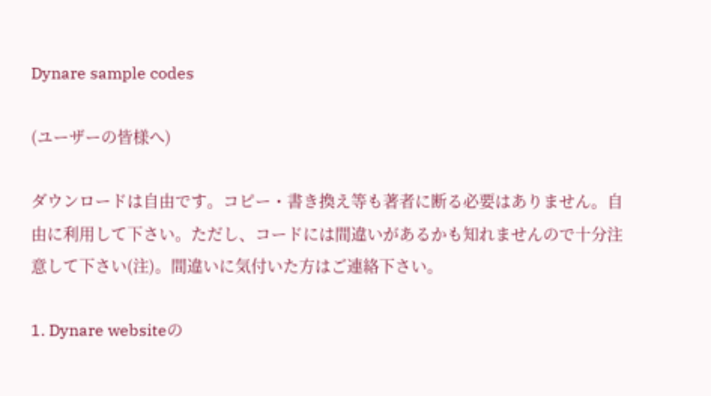Dynare sample codes

(ユーザーの皆様へ)

ダウンロードは自由です。コピー・書き換え等も著者に断る必要はありません。自由に利用して下さい。ただし、コードには間違いがあるかも知れませんので十分注意して下さい(注)。間違いに気付いた方はご連絡下さい。

1. Dynare websiteの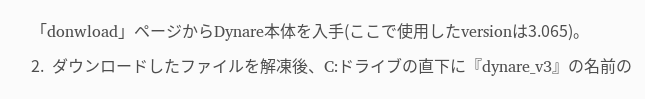「donwload」ページからDynare本体を入手(ここで使用したversionは3.065)。
2.  ダウンロードしたファイルを解凍後、C:ドライブの直下に『dynare_v3』の名前の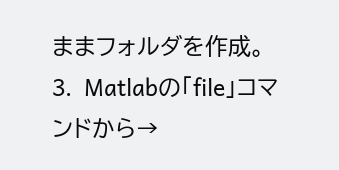ままフォルダを作成。
3.  Matlabの「file」コマンドから→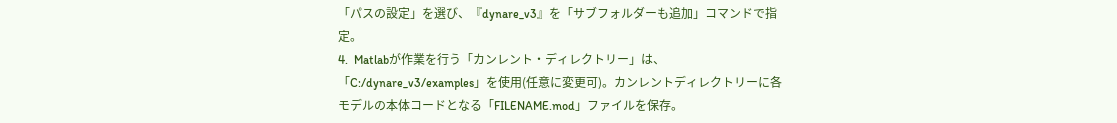「パスの設定」を選び、『dynare_v3』を「サブフォルダーも追加」コマンドで指定。
4.  Matlabが作業を行う「カンレント・ディレクトリー」は、「C:/dynare_v3/examples」を使用(任意に変更可)。カンレントディレクトリーに各モデルの本体コードとなる「FILENAME.mod」ファイルを保存。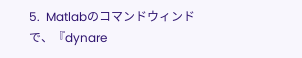5.  Matlabのコマンドウィンドで、『dynare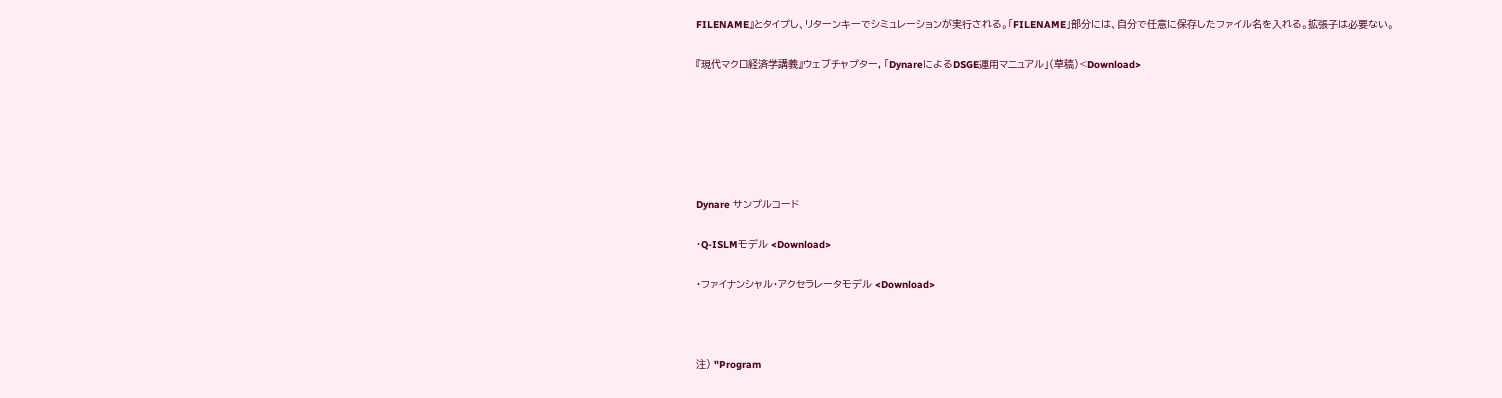FILENAME』とタイプし、リターンキーでシミュレーションが実行される。「FILENAME」部分には、自分で任意に保存したファイル名を入れる。拡張子は必要ない。

『現代マクロ経済学講義』ウェブチャプター, 「DynareによるDSGE運用マニュアル」(草稿)<Download>






Dynare サンプルコード

・Q-ISLMモデル <Download>

・ファイナンシャル・アクセラレータモデル <Download>



注) "Program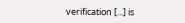verification [...] is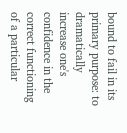bound to fail in its primary purpose: to dramatically increase one's confidence in the correct functioning of a particular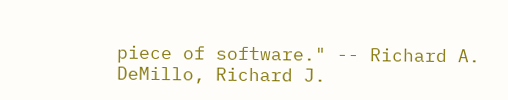piece of software." -- Richard A. DeMillo, Richard J.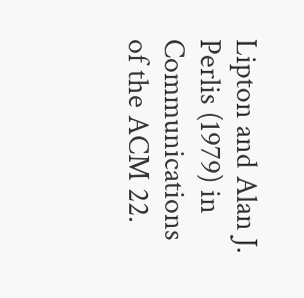Lipton and Alan J. Perlis (1979) in Communications of the ACM 22.